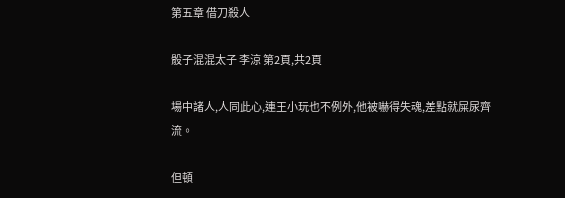第五章 借刀殺人

骰子混混太子 李涼 第2頁,共2頁

場中諸人,人同此心,連王小玩也不例外,他被嚇得失魂,差點就屎尿齊流。

但頓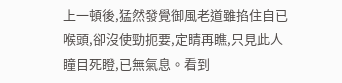上一頓後,猛然發覺御風老道雖掐住自已喉頭,卻沒使勁扼要,定睛再瞧,只見此人瞳目死瞪,已無氣息。看到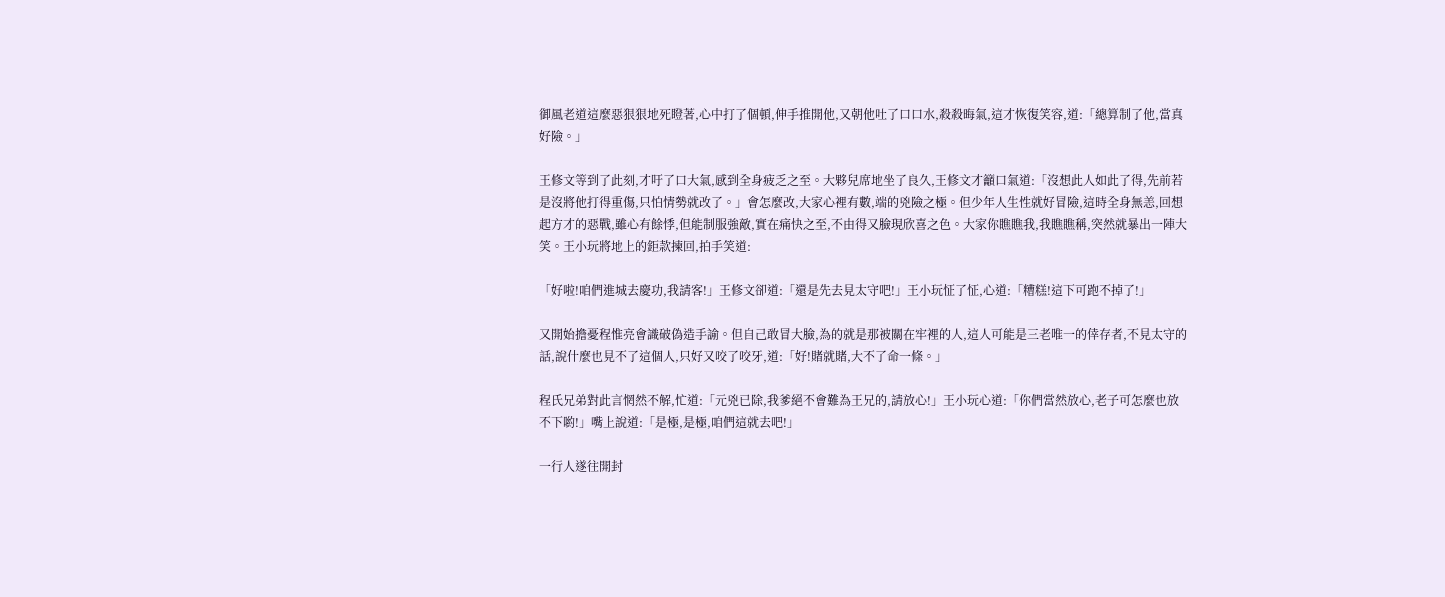御風老道這麼惡狠狠地死瞪著,心中打了個頓,伸手推開他,又朝他吐了口口水,殺殺晦氣,這才恢復笑容,道:「總算制了他,當真好險。」

王修文等到了此刻,才吁了口大氣,感到全身疲乏之至。大夥兒席地坐了良久,王修文才籲口氣道:「沒想此人如此了得,先前若是沒將他打得重傷,只怕情勢就改了。」會怎麼改,大家心裡有數,端的兇險之極。但少年人生性就好冒險,這時全身無恙,回想起方才的惡戰,雖心有餘悸,但能制服強敵,實在痛快之至,不由得又臉現欣喜之色。大家你瞧瞧我,我瞧瞧稱,突然就暴出一陣大笑。王小玩將地上的鉅款揀回,拍手笑道:

「好啦!咱們進城去慶功,我請客!」王修文卻道:「還是先去見太守吧!」王小玩怔了怔,心道:「糟糕!這下可跑不掉了!」

又開始擔憂程惟亮會識破偽造手諭。但自己敢冒大臉,為的就是那被關在牢裡的人,這人可能是三老唯一的倖存者,不見太守的話,說什麼也見不了這個人,只好又咬了咬牙,道:「好!賭就賭,大不了命一條。」

程氏兄弟對此言惘然不解,忙道:「元兇已除,我爹絕不會難為王兄的,請放心!」王小玩心道:「你們當然放心,老子可怎麼也放不下喲!」嘴上說道:「是極,是極,咱們這就去吧!」

一行人遂往開封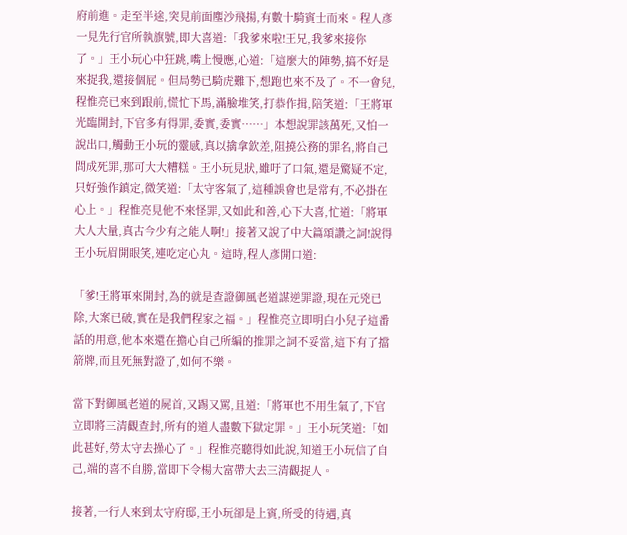府前進。走至半途,突見前面塵沙飛揚,有數十騎賓士而來。程人彥一見先行官所執旗號,即大喜道:「我爹來啦!王兄,我爹來接你了。」王小玩心中狂跳,嘴上慢應,心道:「這麼大的陣勢,搞不好是來捉我,還接個屁。但局勢已騎虎難下,想跑也來不及了。不一會兒,程惟亮已來到跟前,慌忙下馬,滿臉堆笑,打恭作揖,陪笑道:「王將軍光臨開封,下官多有得罪,委實,委實……」本想說罪該萬死,又怕一說出口,觸動王小玩的靈感,真以擒拿欽差,阻撓公務的罪名,將自己問成死罪,那可大大糟糕。王小玩見狀,雖吁了口氣,還是驚疑不定,只好強作鎮定,微笑道:「太守客氣了,這種誤會也是常有,不必掛在心上。」程惟亮見他不來怪罪,又如此和善,心下大喜,忙道:「將軍大人大量,真古今少有之能人啊!」接著又說了中大篇頌讚之詞!說得王小玩眉開眼笑,連吃定心丸。這時,程人彥開口道:

「爹!王將軍來開封,為的就是查證御風老道謀逆罪證,現在元兇已除,大案已破,實在是我們程家之福。」程惟亮立即明白小兒子這番話的用意,他本來還在擔心自己所編的推罪之詞不妥當,這下有了擋箭牌,而且死無對證了,如何不樂。

當下對御風老道的屍首,又踢又罵,且道:「將軍也不用生氣了,下官立即將三清觀查封,所有的道人盡數下獄定罪。」王小玩笑道:「如此甚好,勞太守去操心了。」程惟亮聽得如此說,知道王小玩信了自己,端的喜不自勝,當即下令楊大富帶大去三清觀捉人。

接著,一行人來到太守府邸,王小玩卻是上賓,所受的待遇,真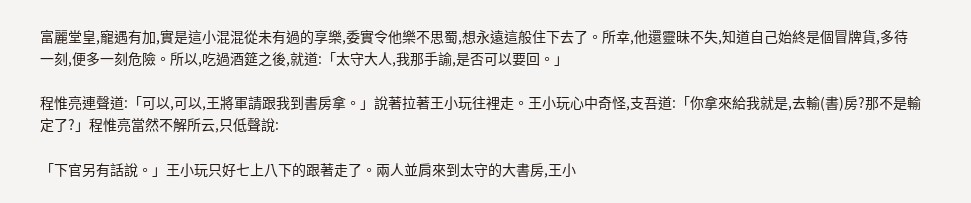富麗堂皇,寵遇有加,實是這小混混從未有過的享樂,委實令他樂不思蜀,想永遠這般住下去了。所幸,他還靈昧不失,知道自己始終是個冒牌貨,多待一刻,便多一刻危險。所以,吃過酒筵之後,就道:「太守大人,我那手諭,是否可以要回。」

程惟亮連聲道:「可以,可以,王將軍請跟我到書房拿。」說著拉著王小玩往裡走。王小玩心中奇怪,支吾道:「你拿來給我就是,去輸(書)房?那不是輸定了?」程惟亮當然不解所云,只低聲說:

「下官另有話說。」王小玩只好七上八下的跟著走了。兩人並肩來到太守的大書房,王小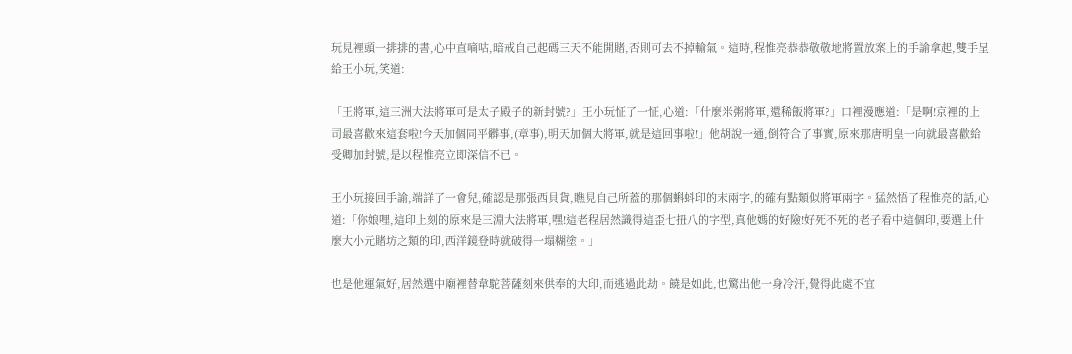玩見裡頭一排排的書,心中直嘀咕,暗戒自己起碼三天不能開賭,否則可去不掉輸氣。這時,程惟亮恭恭敬敬地將置放案上的手諭拿起,雙手呈給王小玩,笑道:

「王將軍,這三洲大法將軍可是太子殿子的新封號?」王小玩怔了一怔,心道:「什麼米粥將軍,還稀飯將軍?」口裡漫應道:「是啊!京裡的上司最喜歡來這套啦!今天加個同平髒事,(章事),明天加個大將軍,就是這回事啦!」他胡說一通,倒符合了事實,原來那唐明皇一向就最喜歡給受卿加封號,是以程惟亮立即深信不已。

王小玩接回手諭,端詳了一會兒,確認是那張西貝貨,瞧見自己所蓋的那個蝌蚪印的末兩字,的確有點類似將軍兩字。猛然悟了程惟亮的話,心道:「你娘哩,這印上刻的原來是三淵大法將軍,嘿!這老程居然識得這歪七扭八的字型,真他媽的好險!好死不死的老子看中這個印,要選上什麼大小元賭坊之類的印,西洋鏡登時就破得一塌糊塗。」

也是他運氣好,居然選中廟裡替韋駝菩薩刻來供奉的大印,而逃過此劫。饒是如此,也驚出他一身冷汗,覺得此處不宜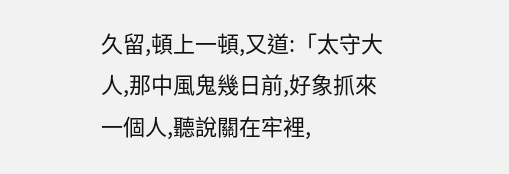久留,頓上一頓,又道:「太守大人,那中風鬼幾日前,好象抓來一個人,聽說關在牢裡,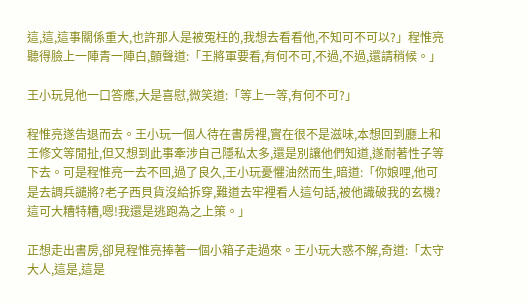這,這,這事關係重大,也許那人是被冤枉的,我想去看看他,不知可不可以?」程惟亮聽得臉上一陣青一陣白,顫聲道:「王將軍要看,有何不可,不過,不過,還請稍候。」

王小玩見他一口答應,大是喜慰,微笑道:「等上一等,有何不可?」

程惟亮遂告退而去。王小玩一個人待在書房裡,實在很不是滋味,本想回到廳上和王修文等閒扯,但又想到此事牽涉自己隱私太多,還是別讓他們知道,遂耐著性子等下去。可是程惟亮一去不回,過了良久,王小玩憂懼油然而生,暗道:「你娘哩,他可是去調兵譴將?老子西貝貨沒給拆穿,難道去牢裡看人這句話,被他識破我的玄機?這可大糟特糟,嗯!我還是逃跑為之上策。」

正想走出書房,卻見程惟亮捧著一個小箱子走過來。王小玩大惑不解,奇道:「太守大人,這是,這是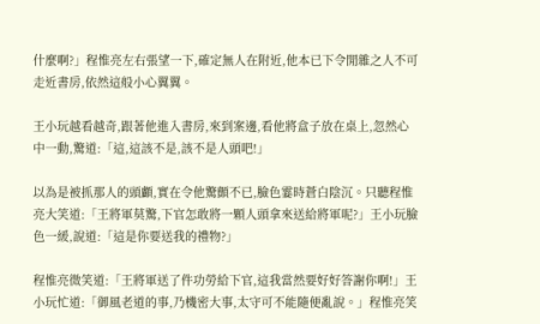什麼啊?」程惟亮左右張望一下,確定無人在附近,他本已下令閒雜之人不可走近書房,依然這般小心翼翼。

王小玩越看越奇,跟著他進入書房,來到案邊,看他將盒子放在桌上,忽然心中一動,驚道:「這,這該不是,該不是人頭吧!」

以為是被抓那人的頭顱,實在令他驚顫不已,臉色霎時蒼白陰沉。只聽程惟亮大笑道:「王將軍莫驚,下官怎敢將一顆人頭拿來送給將軍呢?」王小玩臉色一緩,說道:「這是你要送我的禮物?」

程惟亮微笑道:「王將軍送了件功勞給下官,這我當然要好好答謝你啊!」王小玩忙道:「御風老道的事,乃機密大事,太守可不能隨便亂說。」程惟亮笑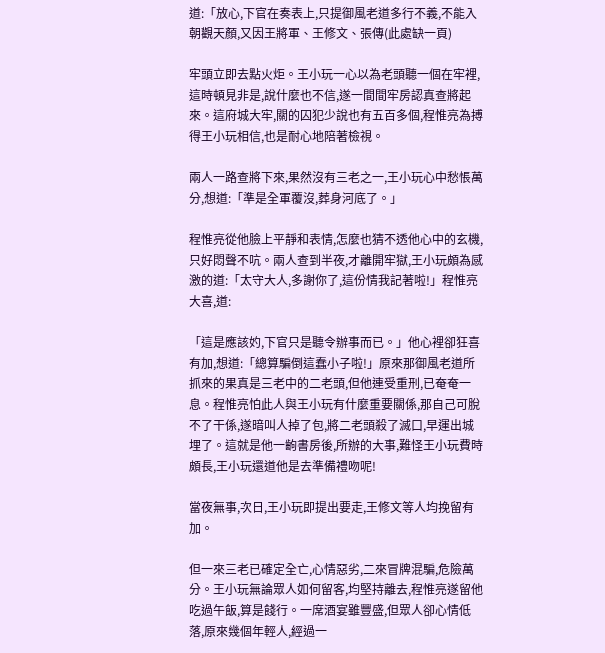道:「放心,下官在奏表上,只提御風老道多行不義,不能入朝觀天顏,又因王將軍、王修文、張傳(此處缺一頁)

牢頭立即去點火炬。王小玩一心以為老頭聽一個在牢裡,這時頓見非是,說什麼也不信,遂一間間牢房認真查將起來。這府城大牢,關的囚犯少說也有五百多個,程惟亮為搏得王小玩相信,也是耐心地陪著檢視。

兩人一路查將下來,果然沒有三老之一,王小玩心中愁悵萬分,想道:「準是全軍覆沒,葬身河底了。」

程惟亮從他臉上平靜和表情,怎麼也猜不透他心中的玄機,只好悶聲不吭。兩人查到半夜,才離開牢獄,王小玩頗為感激的道:「太守大人,多謝你了,這份情我記著啦!」程惟亮大喜,道:

「這是應該妁,下官只是聽令辦事而已。」他心裡卻狂喜有加,想道:「總算騙倒這蠢小子啦!」原來那御風老道所抓來的果真是三老中的二老頭,但他連受重刑,已奄奄一息。程惟亮怕此人與王小玩有什麼重要關係,那自己可脫不了干係,遂暗叫人掉了包,將二老頭殺了滅口,早運出城埋了。這就是他一齣書房後,所辦的大事,難怪王小玩費時頗長,王小玩還道他是去準備禮吻呢!

當夜無事,次日,王小玩即提出要走,王修文等人均挽留有加。

但一來三老已確定全亡,心情惡劣,二來冒牌混騙,危險萬分。王小玩無論眾人如何留客,均堅持離去,程惟亮遂留他吃過午飯,算是餞行。一席酒宴雖豐盛,但眾人卻心情低落,原來幾個年輕人,經過一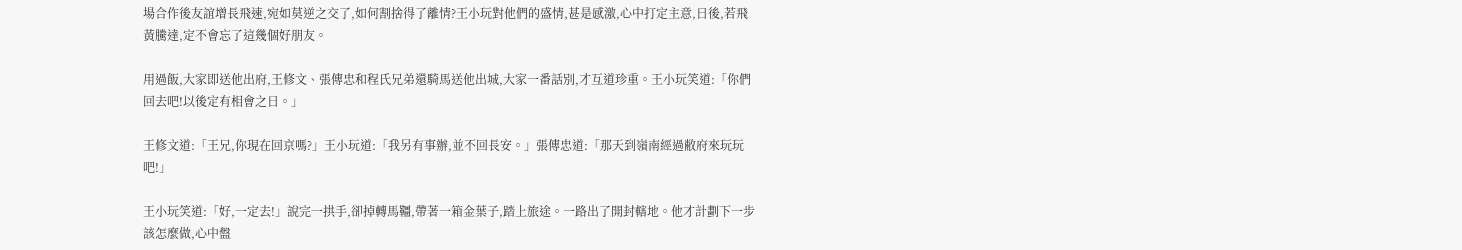場合作後友誼增長飛速,宛如莫逆之交了,如何割捨得了離情?王小玩對他們的盛情,甚是感激,心中打定主意,日後,若飛黃騰達,定不會忘了這幾個好朋友。

用過飯,大家即送他出府,王修文、張傳忠和程氏兄弟還騎馬送他出城,大家一番話別,才互道珍重。王小玩笑道:「你們回去吧!以後定有相會之日。」

王修文道:「王兄,你現在回京嗎?」王小玩道:「我另有事辦,並不回長安。」張傳忠道:「那天到嶺南經過敝府來玩玩吧!」

王小玩笑道:「好,一定去!」說完一拱手,卻掉轉馬韁,帶著一箱金葉子,踏上旅途。一路出了開封轄地。他才計劃下一步該怎麼做,心中盤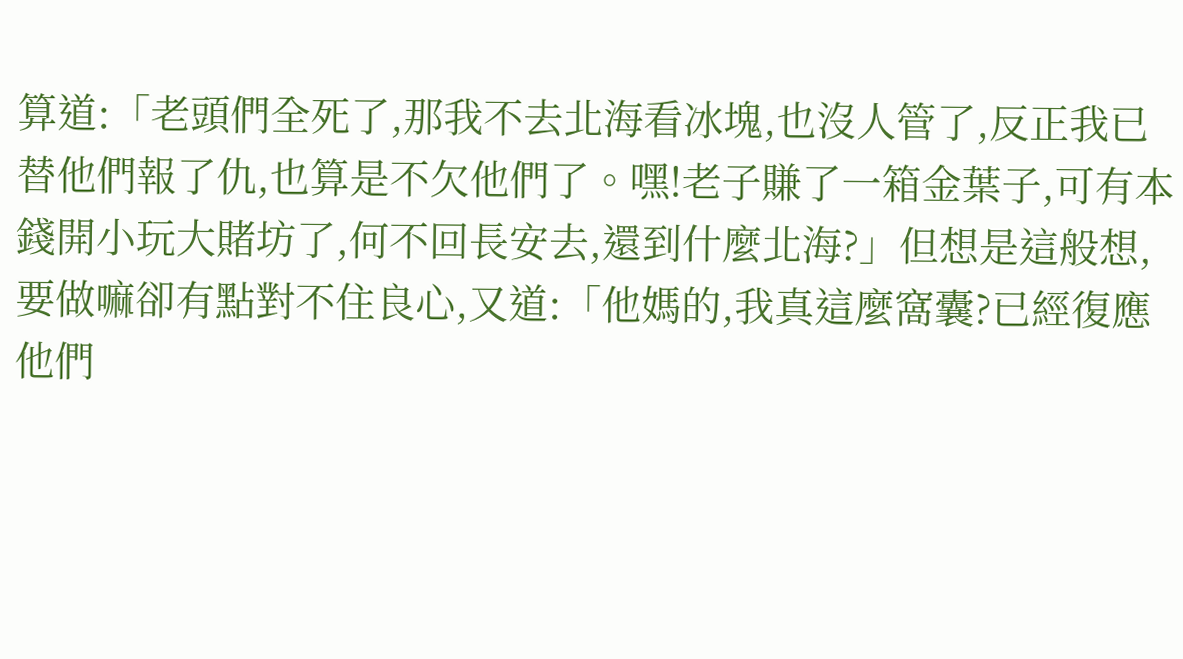算道:「老頭們全死了,那我不去北海看冰塊,也沒人管了,反正我已替他們報了仇,也算是不欠他們了。嘿!老子賺了一箱金葉子,可有本錢開小玩大賭坊了,何不回長安去,還到什麼北海?」但想是這般想,要做嘛卻有點對不住良心,又道:「他媽的,我真這麼窩囊?已經復應他們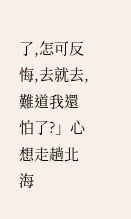了,怎可反悔,去就去,難道我還怕了?」心想走趟北海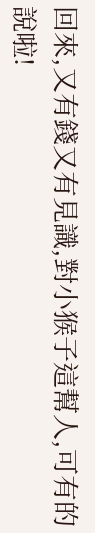回來,又有錢又有見識,對小猴子這幫人,可有的說啦!